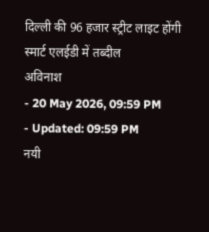दिल्ली की 96 हजार स्ट्रीट लाइट होंगी स्मार्ट एलईडी में तब्दील
अविनाश
- 20 May 2026, 09:59 PM
- Updated: 09:59 PM
नयी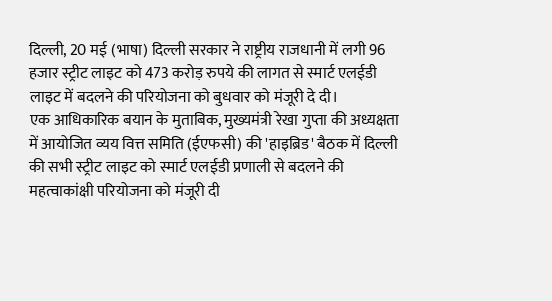दिल्ली, 20 मई (भाषा) दिल्ली सरकार ने राष्ट्रीय राजधानी में लगी 96 हजार स्ट्रीट लाइट को 473 करोड़ रुपये की लागत से स्मार्ट एलईडी लाइट में बदलने की परियोजना को बुधवार को मंजूरी दे दी।
एक आधिकारिक बयान के मुताबिक, मुख्यमंत्री रेखा गुप्ता की अध्यक्षता में आयोजित व्यय वित्त समिति (ईएफसी) की 'हाइब्रिड' बैठक में दिल्ली की सभी स्ट्रीट लाइट को स्मार्ट एलईडी प्रणाली से बदलने की महत्वाकांक्षी परियोजना को मंजूरी दी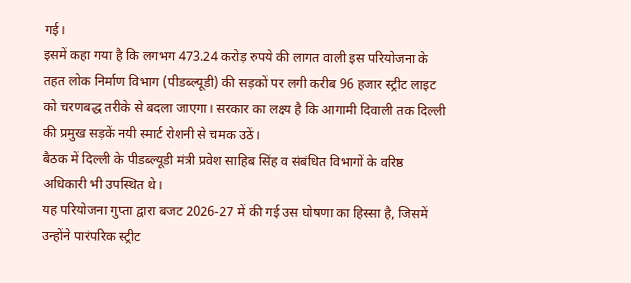गई।
इसमें कहा गया है कि लगभग 473.24 करोड़ रुपये की लागत वाली इस परियोजना के तहत लोक निर्माण विभाग (पीडब्ल्यूडी) की सड़कों पर लगी करीब 96 हजार स्ट्रीट लाइट को चरणबद्ध तरीके से बदला जाएगा। सरकार का लक्ष्य है कि आगामी दिवाली तक दिल्ली की प्रमुख सड़कें नयी स्मार्ट रोशनी से चमक उठें।
बैठक में दिल्ली के पीडब्ल्यूडी मंत्री प्रवेश साहिब सिंह व संबंधित विभागों के वरिष्ठ अधिकारी भी उपस्थित थे।
यह परियोजना गुप्ता द्वारा बजट 2026-27 में की गई उस घोषणा का हिस्सा है, जिसमें उन्होंने पारंपरिक स्ट्रीट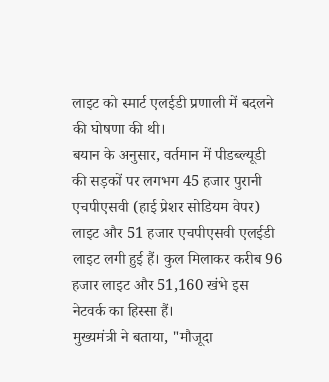लाइट को स्मार्ट एलईडी प्रणाली में बदलने की घोषणा की थी।
बयान के अनुसार, वर्तमान में पीडब्ल्यूडी की सड़कों पर लगभग 45 हजार पुरानी एचपीएसवी (हाई प्रेशर सोडियम वेपर) लाइट और 51 हजार एचपीएसवी एलईडी लाइट लगी हुई हैं। कुल मिलाकर करीब 96 हजार लाइट और 51,160 खंभे इस नेटवर्क का हिस्सा हैं।
मुख्यमंत्री ने बताया, "मौजूदा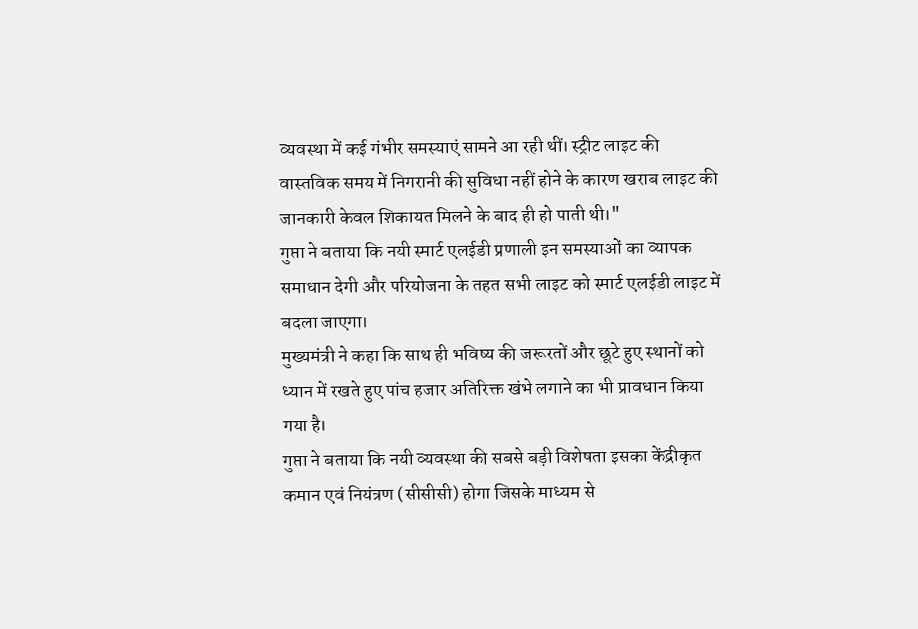व्यवस्था में कई गंभीर समस्याएं सामने आ रही थीं। स्ट्रीट लाइट की वास्तविक समय में निगरानी की सुविधा नहीं होने के कारण खराब लाइट की जानकारी केवल शिकायत मिलने के बाद ही हो पाती थी।"
गुप्ता ने बताया कि नयी स्मार्ट एलईडी प्रणाली इन समस्याओं का व्यापक समाधान देगी और परियोजना के तहत सभी लाइट को स्मार्ट एलईडी लाइट में बदला जाएगा।
मुख्यमंत्री ने कहा कि साथ ही भविष्य की जरूरतों और छूटे हुए स्थानों को ध्यान में रखते हुए पांच हजार अतिरिक्त खंभे लगाने का भी प्रावधान किया गया है।
गुप्ता ने बताया कि नयी व्यवस्था की सबसे बड़ी विशेषता इसका केंद्रीकृत कमान एवं नियंत्रण (सीसीसी) होगा जिसके माध्यम से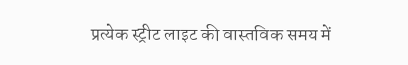प्रत्येक स्ट्रीट लाइट की वास्तविक समय में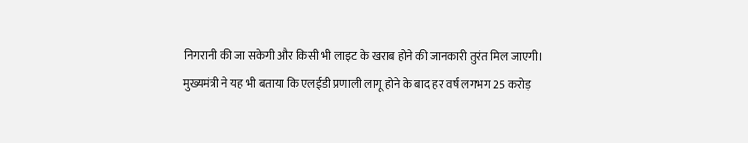निगरानी की जा सकेगी और किसी भी लाइट के खराब होने की जानकारी तुरंत मिल जाएगी।
मुख्यमंत्री ने यह भी बताया कि एलईडी प्रणाली लागू होने के बाद हर वर्ष लगभग 25 करोड़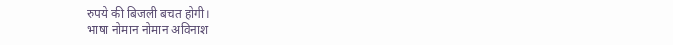रुपये की बिजली बचत होगी।
भाषा नोमान नोमान अविनाश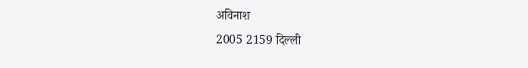अविनाश
2005 2159 दिल्ली